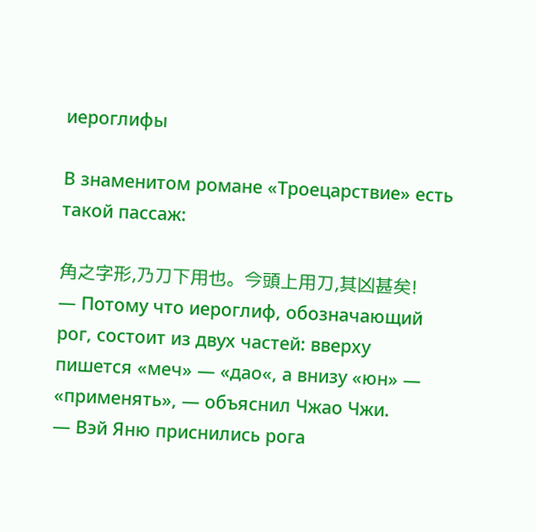иероглифы

В знаменитом романе «Троецарствие» есть такой пассаж:

角之字形,乃刀下用也。今頭上用刀,其凶甚矣!
— Потому что иероглиф, обозначающий рог, состоит из двух частей: вверху пишется «меч» — «дао«, а внизу «юн» — «применять», — объяснил Чжао Чжи.
— Вэй Яню приснились рога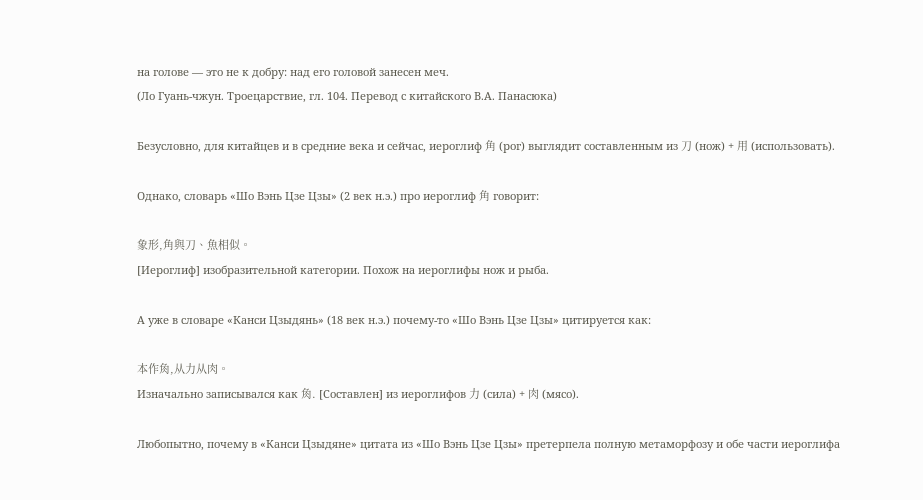на голове — это не к добру: над его головой занесен меч.
(Ло Гуань-чжун. Троецарствие, гл. 104. Перевод с китайского В.А. Панасюка)

Безусловно, для китайцев и в средние века и сейчас, иероглиф 角 (рог) выглядит составленным из 刀 (нож) + 用 (использовать).

Однако, словарь «Шо Вэнь Цзе Цзы» (2 век н.э.) про иероглиф 角 говорит:

象形,角與刀、魚相似。
[Иероглиф] изобразительной категории. Похож на иероглифы нож и рыба.

А уже в словаре «Канси Цзыдянь» (18 век н.э.) почему-то «Шо Вэнь Цзе Цзы» цитируется как:

本作𧢲,从力从肉。
Изначально записывался как 𧢲. [Составлен] из иероглифов 力 (сила) + 肉 (мясо).

Любопытно, почему в «Канси Цзыдяне» цитата из «Шо Вэнь Цзе Цзы» претерпела полную метаморфозу и обе части иероглифа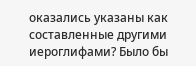оказались указаны как составленные другими иероглифами? Было бы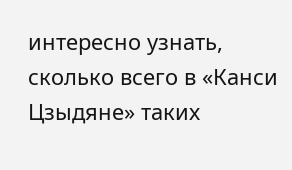интересно узнать, сколько всего в «Канси Цзыдяне» таких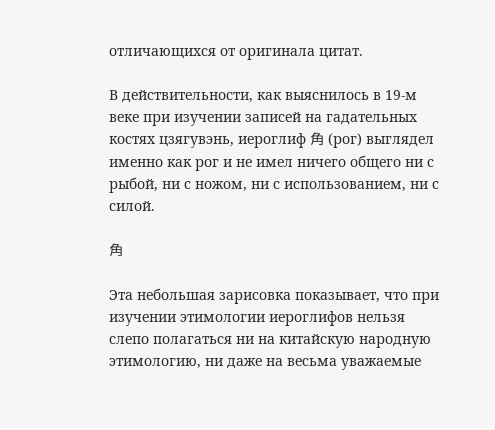отличающихся от оригинала цитат.

В действительности, как выяснилось в 19-м веке при изучении записей на гадательных костях цзягувэнь, иероглиф 角 (рог) выглядел именно как рог и не имел ничего общего ни с рыбой, ни с ножом, ни с использованием, ни с силой.

角

Эта небольшая зарисовка показывает, что при изучении этимологии иероглифов нельзя слепо полагаться ни на китайскую народную этимологию, ни даже на весьма уважаемые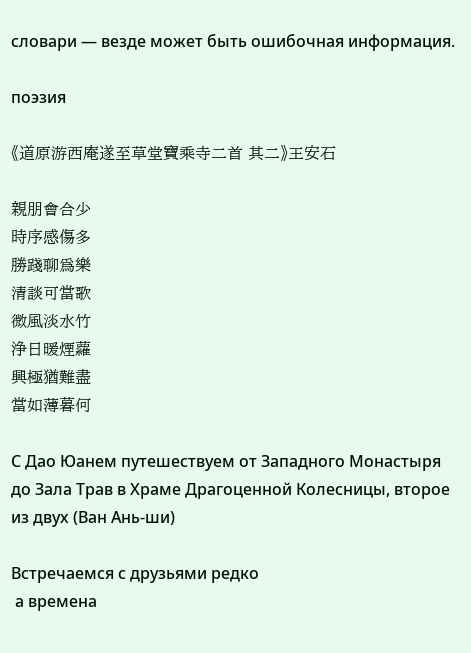словари — везде может быть ошибочная информация.

поэзия

《道原游西庵遂至草堂寶乘寺二首 其二》王安石

親朋會合少
時序感傷多
勝踐聊爲樂
清談可當歌
微風淡水竹
浄日暖煙蘿
興極猶難盡
當如薄暮何

С Дао Юанем путешествуем от Западного Монастыря до Зала Трав в Храме Драгоценной Колесницы, второе из двух (Ван Ань-ши)

Встречаемся с друзьями редко
 а времена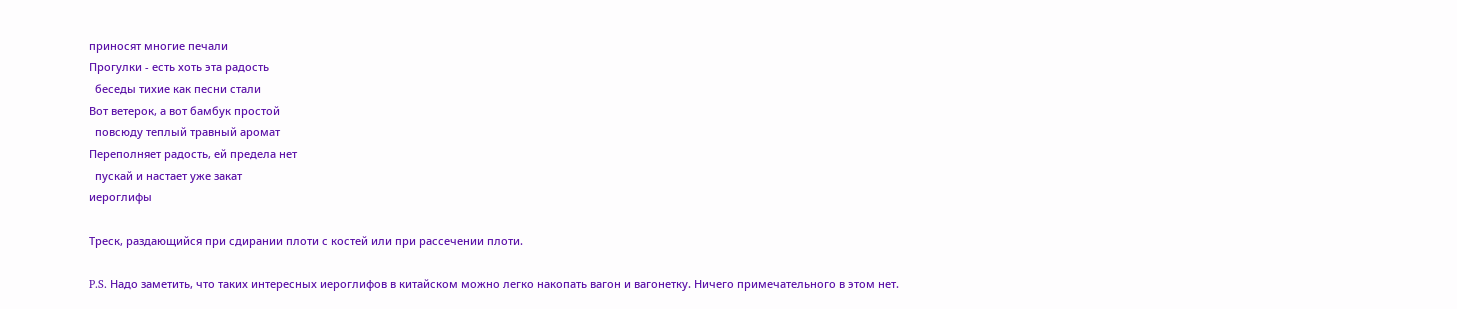приносят многие печали
Прогулки - есть хоть эта радость
  беседы тихие как песни стали
Вот ветерок, а вот бамбук простой
  повсюду теплый травный аромат
Переполняет радость, ей предела нет
  пускай и настает уже закат
иероглифы

Треск, раздающийся при сдирании плоти с костей или при рассечении плоти.

P.S. Надо заметить, что таких интересных иероглифов в китайском можно легко накопать вагон и вагонетку. Ничего примечательного в этом нет.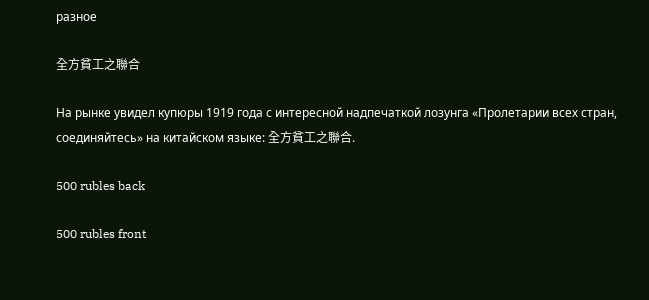разное

全方貧工之聯合

На рынке увидел купюры 1919 года с интересной надпечаткой лозунга «Пролетарии всех стран, соединяйтесь» на китайском языке: 全方貧工之聯合.

500 rubles back

500 rubles front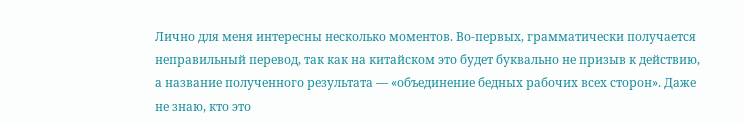Лично для меня интересны несколько моментов. Во-первых, грамматически получается неправильный перевод, так как на китайском это будет буквально не призыв к действию, а название полученного результата — «объединение бедных рабочих всех сторон». Даже не знаю, кто это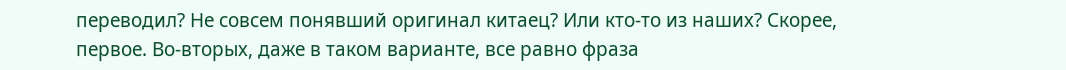переводил? Не совсем понявший оригинал китаец? Или кто-то из наших? Скорее, первое. Во-вторых, даже в таком варианте, все равно фраза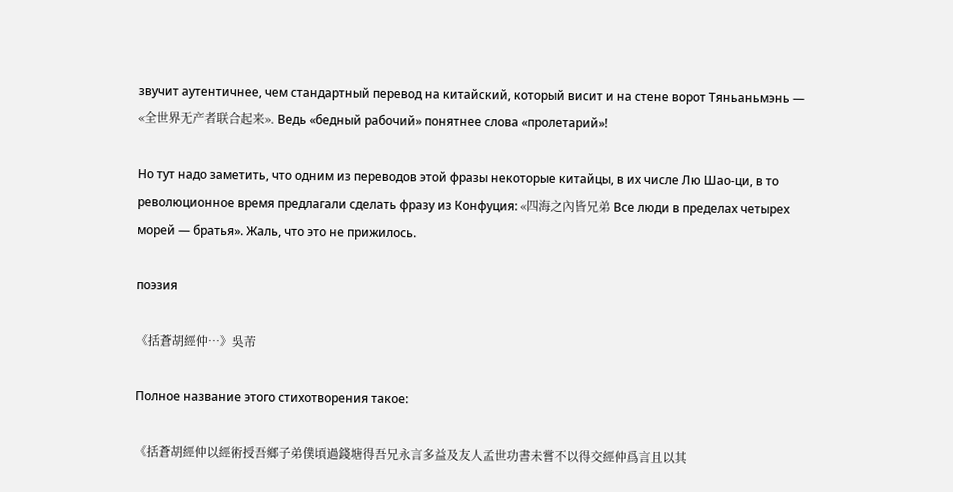звучит аутентичнее, чем стандартный перевод на китайский, который висит и на стене ворот Тяньаньмэнь — «全世界无产者联合起来». Ведь «бедный рабочий» понятнее слова «пролетарий»!

Но тут надо заметить, что одним из переводов этой фразы некоторые китайцы, в их числе Лю Шао-ци, в то революционное время предлагали сделать фразу из Конфуция: «四海之內皆兄弟 Все люди в пределах четырех морей — братья». Жаль, что это не прижилось.

поэзия

《括蒼胡經仲…》吳芾

Полное название этого стихотворения такое:

《括蒼胡經仲以經術授吾鄉子弟僕頃過錢塘得吾兄永言多益及友人孟世功書未嘗不以得交經仲爲言且以其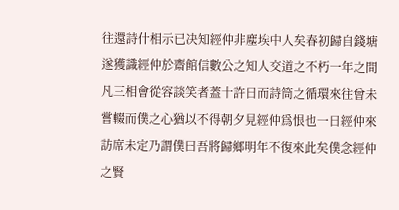往還詩什相示已决知經仲非塵埃中人矣春初歸自錢塘遂獲識經仲於齋館信數公之知人交道之不朽一年之間凡三相會從容談笑者蓋十許日而詩筒之循環來往曾未嘗輟而僕之心猶以不得朝夕見經仲爲恨也一日經仲來訪席未定乃謂僕曰吾將歸鄉明年不復來此矣僕念經仲之賢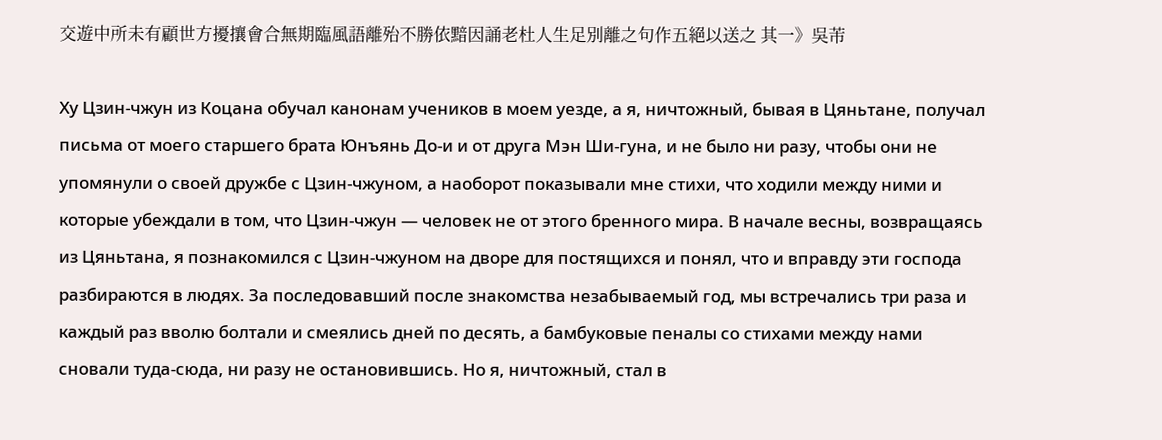交遊中所未有顧世方擾攘會合無期臨風語離殆不勝依黯因誦老杜人生足別離之句作五絕以送之 其一》吳芾

Ху Цзин-чжун из Коцана обучал канонам учеников в моем уезде, а я, ничтожный, бывая в Цяньтане, получал письма от моего старшего брата Юнъянь До-и и от друга Мэн Ши-гуна, и не было ни разу, чтобы они не упомянули о своей дружбе с Цзин-чжуном, а наоборот показывали мне стихи, что ходили между ними и которые убеждали в том, что Цзин-чжун — человек не от этого бренного мира. В начале весны, возвращаясь из Цяньтана, я познакомился с Цзин-чжуном на дворе для постящихся и понял, что и вправду эти господа разбираются в людях. За последовавший после знакомства незабываемый год, мы встречались три раза и каждый раз вволю болтали и смеялись дней по десять, а бамбуковые пеналы со стихами между нами сновали туда-сюда, ни разу не остановившись. Но я, ничтожный, стал в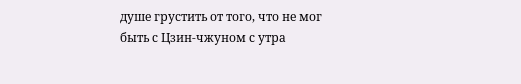душе грустить от того, что не мог быть с Цзин-чжуном с утра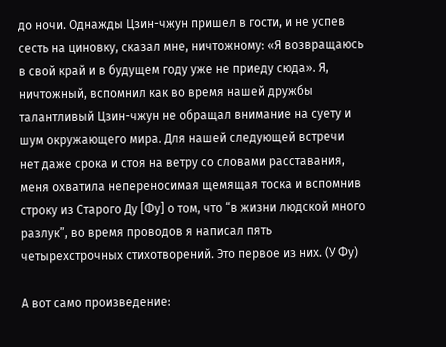до ночи. Однажды Цзин-чжун пришел в гости, и не успев сесть на циновку, сказал мне, ничтожному: «Я возвращаюсь в свой край и в будущем году уже не приеду сюда». Я, ничтожный, вспомнил как во время нашей дружбы талантливый Цзин-чжун не обращал внимание на суету и шум окружающего мира. Для нашей следующей встречи нет даже срока и стоя на ветру со словами расставания, меня охватила непереносимая щемящая тоска и вспомнив строку из Старого Ду [Фу] о том, что “в жизни людской много разлук”, во время проводов я написал пять четырехстрочных стихотворений. Это первое из них. (У Фу)

А вот само произведение: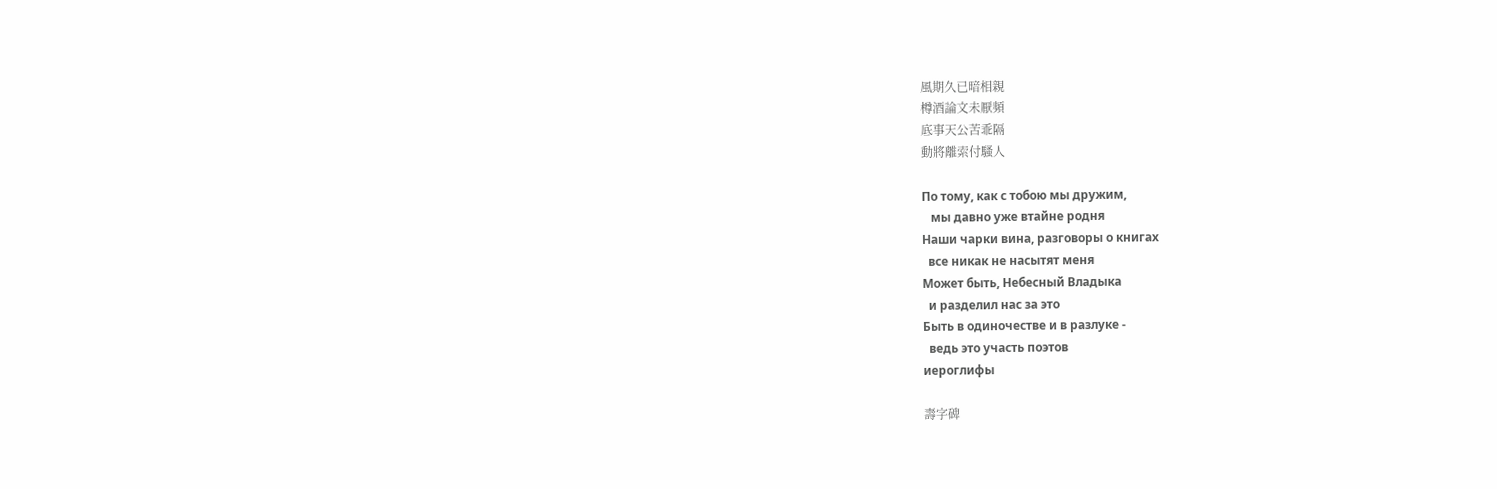風期久已暗相親
樽酒論文未厭頻
底事天公苦乖隔
動將離索付騷人

По тому, как с тобою мы дружим,
   мы давно уже втайне родня
Наши чарки вина, разговоры о книгах
  все никак не насытят меня
Может быть, Небесный Владыка
  и разделил нас за это
Быть в одиночестве и в разлуке -
  ведь это участь поэтов
иероглифы

壽字碑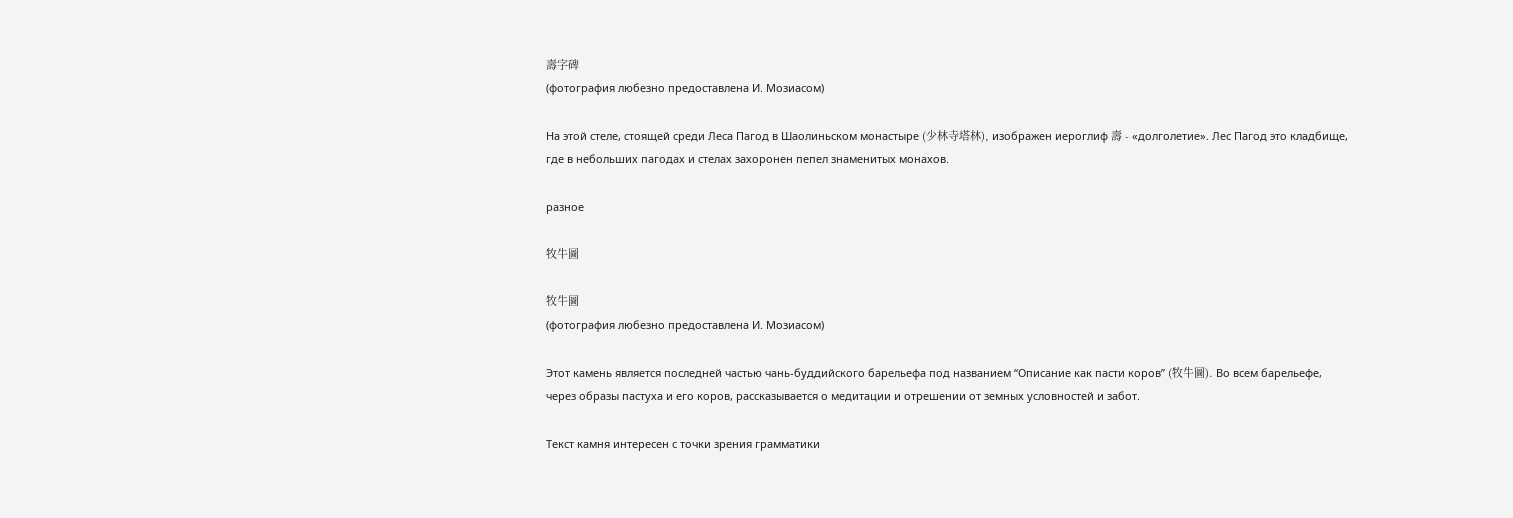壽字碑
(фотография любезно предоставлена И. Мозиасом)

На этой стеле, стоящей среди Леса Пагод в Шаолиньском монастыре (少林寺塔林), изображен иероглиф 壽 - «долголетие». Лес Пагод это кладбище, где в небольших пагодах и стелах захоронен пепел знаменитых монахов.

разное

牧牛圖

牧牛圖
(фотография любезно предоставлена И. Мозиасом)

Этот камень является последней частью чань-буддийского барельефа под названием “Описание как пасти коров” (牧牛圖). Во всем барельефе, через образы пастуха и его коров, рассказывается о медитации и отрешении от земных условностей и забот.

Текст камня интересен с точки зрения грамматики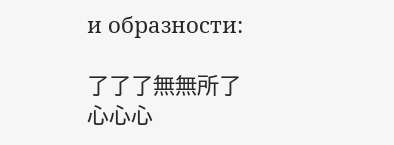и образности:

了了了無無所了
心心心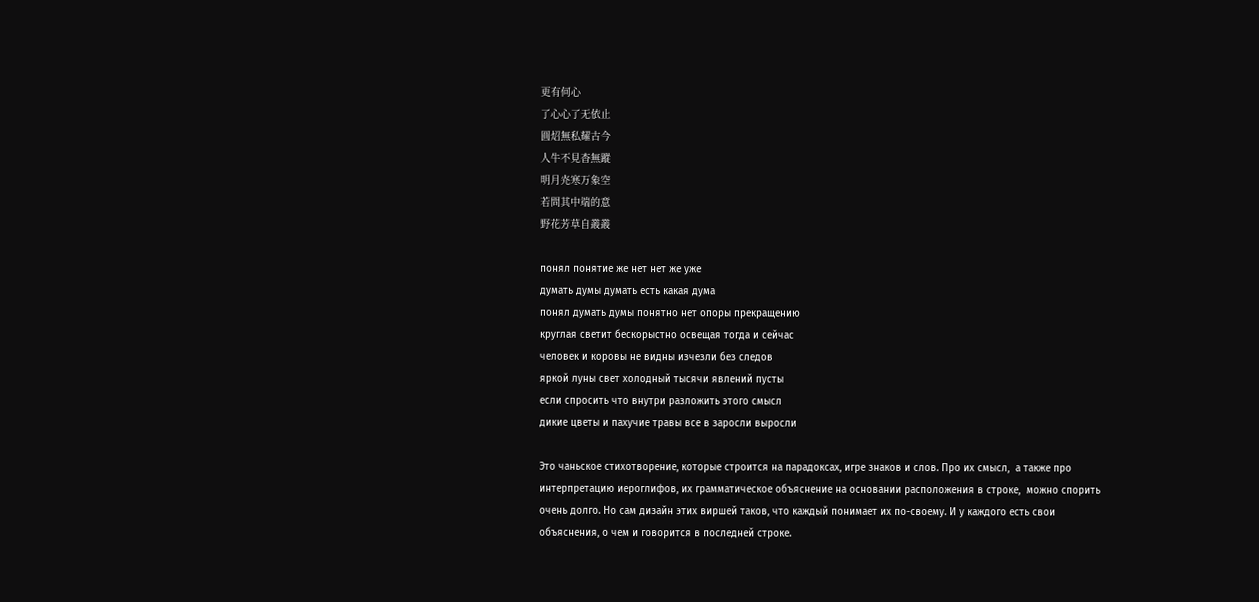更有何心
了心心了无依止
圓炤無私耀古今
人牛不見杳無蹤
明月灮寒万象空
若問其中端的意
野花芳草自叢叢

понял понятие же нет нет же уже
думать думы думать есть какая дума
понял думать думы понятно нет опоры прекращению
круглая светит бескорыстно освещая тогда и сейчас
человек и коровы не видны изчезли без следов
яркой луны свет холодный тысячи явлений пусты
если спросить что внутри разложить этого смысл
дикие цветы и пахучие травы все в заросли выросли

Это чаньское стихотворение, которые строится на парадоксах, игре знаков и слов. Про их смысл,  а также про интерпретацию иероглифов, их грамматическое объяснение на основании расположения в строке,  можно спорить очень долго. Но сам дизайн этих виршей таков, что каждый понимает их по-своему. И у каждого есть свои объяснения, о чем и говорится в последней строке.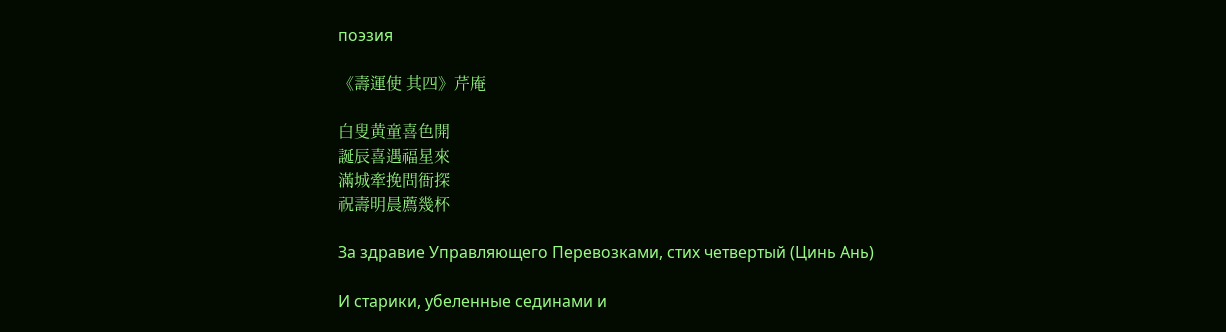поэзия

《壽運使 其四》芹庵

白叟黄童喜色開
誕辰喜遇福星來
滿城牽挽問衙探
祝壽明晨薦幾杯

За здравие Управляющего Перевозками, стих четвертый (Цинь Ань)

И старики, убеленные сединами и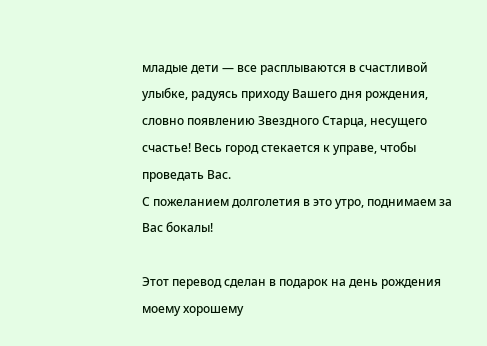младые дети — все расплываются в счастливой улыбке, радуясь приходу Вашего дня рождения, словно появлению Звездного Старца, несущего счастье! Весь город стекается к управе, чтобы проведать Вас.
С пожеланием долголетия в это утро, поднимаем за Вас бокалы!

Этот перевод сделан в подарок на день рождения моему хорошему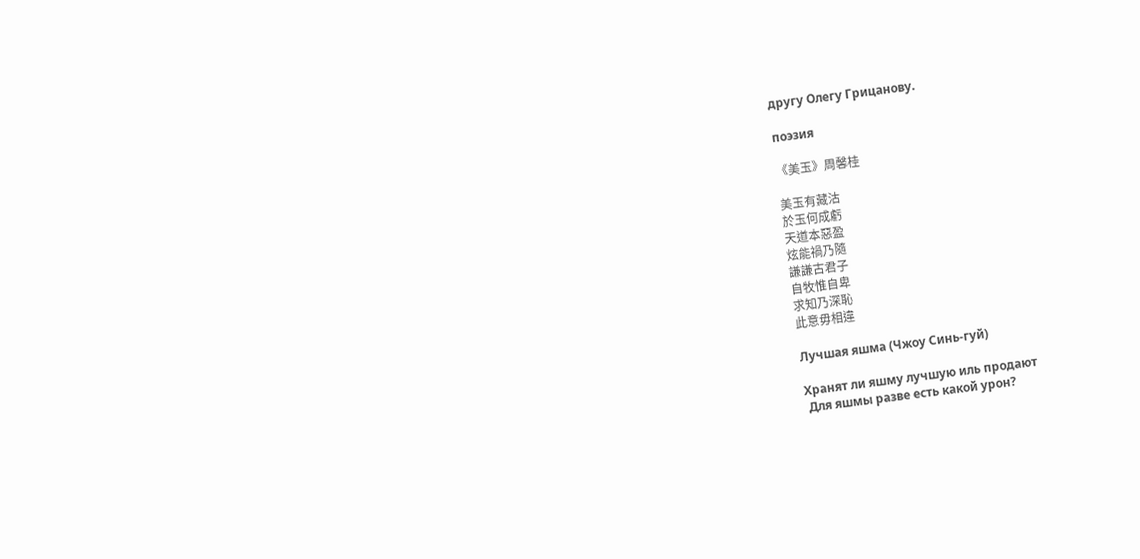другу Олегу Грицанову.

поэзия

《美玉》周馨桂

美玉有藏沽
於玉何成虧
天道本惡盈
炫能禍乃隨
謙謙古君子
自牧惟自卑
求知乃深恥
此意毋相違

Лучшая яшма (Чжоу Синь-гуй)

Хранят ли яшму лучшую иль продают
 Для яшмы разве есть какой урон?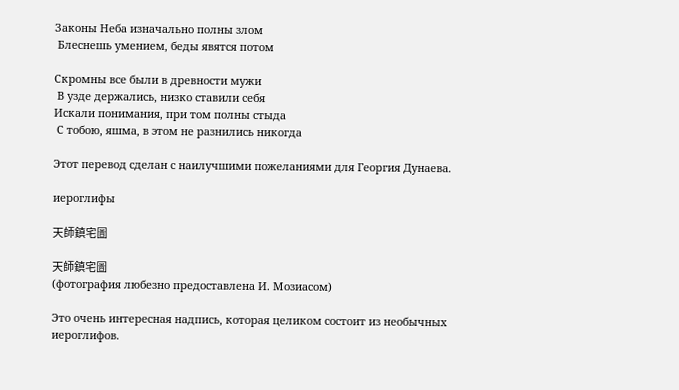Законы Неба изначально полны злом
 Блеснешь умением, беды явятся потом

Скромны все были в древности мужи
 В узде держались, низко ставили себя
Искали понимания, при том полны стыда
 С тобою, яшма, в этом не разнились никогда

Этот перевод сделан с наилучшими пожеланиями для Георгия Дунаева.

иероглифы

天師鎮宅圖

天師鎮宅圖
(фотография любезно предоставлена И. Мозиасом)

Это очень интересная надпись, которая целиком состоит из необычных иероглифов.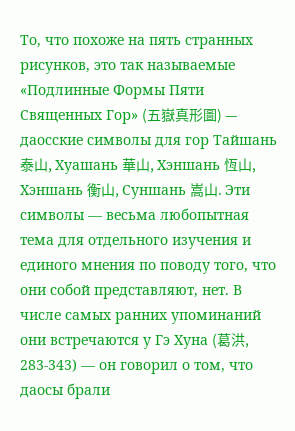То, что похоже на пять странных рисунков, это так называемые «Подлинные Формы Пяти Священных Гор» (五嶽真形圖) — даосские символы для гор Тайшань 泰山, Хуашань 華山, Хэншань 恆山, Хэншань 衡山, Суншань 嵩山. Эти символы — весьма любопытная тема для отдельного изучения и единого мнения по поводу того, что они собой представляют, нет. В числе самых ранних упоминаний они встречаются у Гэ Хуна (葛洪, 283-343) — он говорил о том, что даосы брали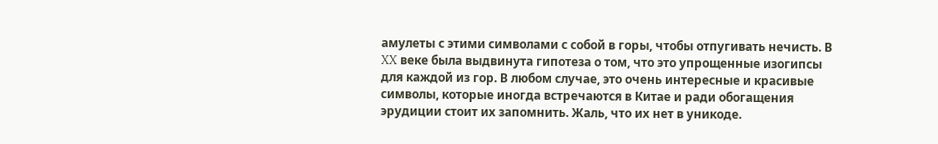амулеты с этими символами с собой в горы, чтобы отпугивать нечисть. В XX веке была выдвинута гипотеза о том, что это упрощенные изогипсы для каждой из гор. В любом случае, это очень интересные и красивые символы, которые иногда встречаются в Китае и ради обогащения эрудиции стоит их запомнить. Жаль, что их нет в уникоде.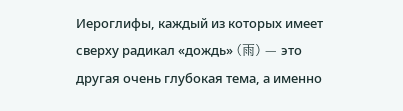Иероглифы, каждый из которых имеет сверху радикал «дождь» (雨) — это другая очень глубокая тема, а именно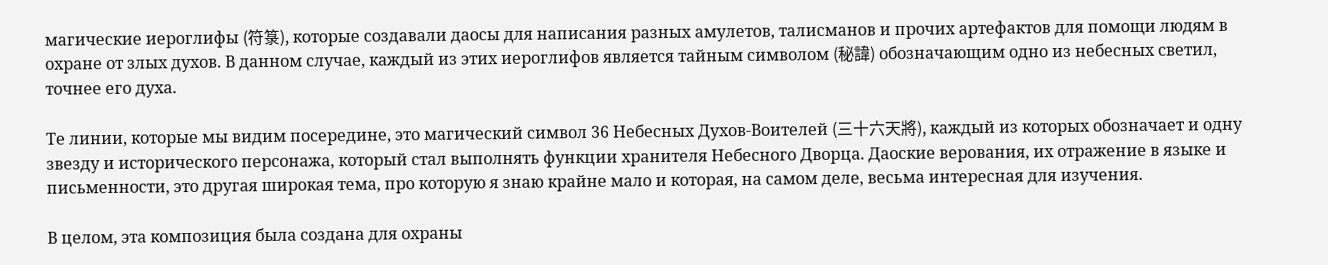магические иероглифы (符箓), которые создавали даосы для написания разных амулетов, талисманов и прочих артефактов для помощи людям в охране от злых духов. В данном случае, каждый из этих иероглифов является тайным символом (秘諱) обозначающим одно из небесных светил, точнее его духа.

Те линии, которые мы видим посередине, это магический символ 36 Небесных Духов-Воителей (三十六天將), каждый из которых обозначает и одну звезду и исторического персонажа, который стал выполнять функции хранителя Небесного Дворца. Даоские верования, их отражение в языке и письменности, это другая широкая тема, про которую я знаю крайне мало и которая, на самом деле, весьма интересная для изучения.

В целом, эта композиция была создана для охраны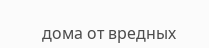дома от вредных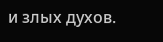и злых духов.